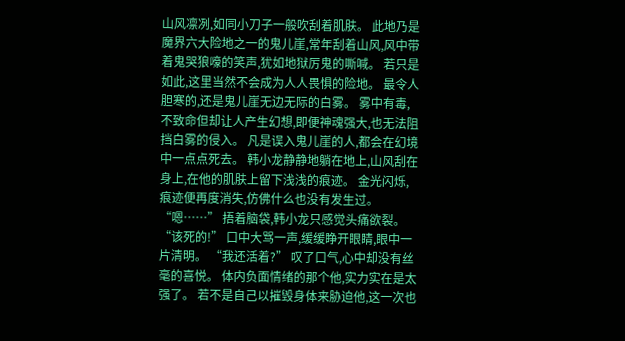山风凛冽,如同小刀子一般吹刮着肌肤。 此地乃是魔界六大险地之一的鬼儿崖,常年刮着山风,风中带着鬼哭狼嚎的笑声,犹如地狱厉鬼的嘶喊。 若只是如此,这里当然不会成为人人畏惧的险地。 最令人胆寒的,还是鬼儿崖无边无际的白雾。 雾中有毒,不致命但却让人产生幻想,即便神魂强大,也无法阻挡白雾的侵入。 凡是误入鬼儿崖的人,都会在幻境中一点点死去。 韩小龙静静地躺在地上,山风刮在身上,在他的肌肤上留下浅浅的痕迹。 金光闪烁,痕迹便再度消失,仿佛什么也没有发生过。 “嗯……” 捂着脑袋,韩小龙只感觉头痛欲裂。 “该死的!” 口中大骂一声,缓缓睁开眼睛,眼中一片清明。 “我还活着?” 叹了口气,心中却没有丝毫的喜悦。 体内负面情绪的那个他,实力实在是太强了。 若不是自己以摧毁身体来胁迫他,这一次也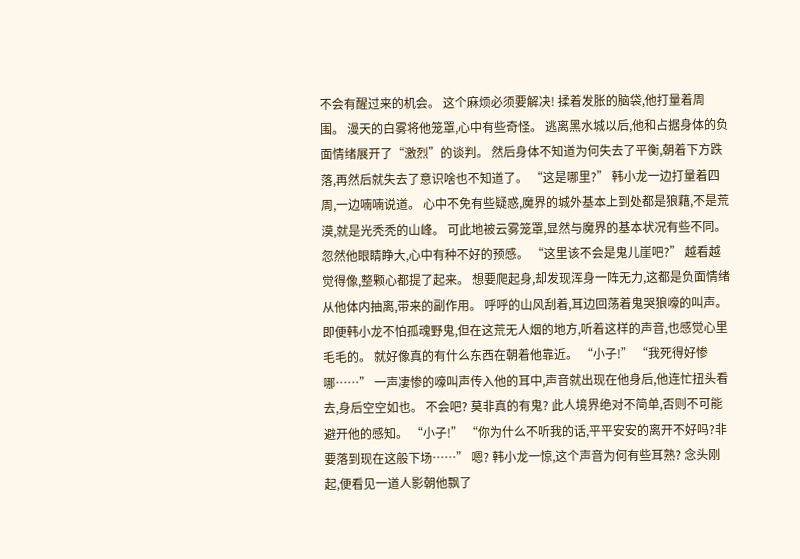不会有醒过来的机会。 这个麻烦必须要解决! 揉着发胀的脑袋,他打量着周围。 漫天的白雾将他笼罩,心中有些奇怪。 逃离黑水城以后,他和占据身体的负面情绪展开了“激烈”的谈判。 然后身体不知道为何失去了平衡,朝着下方跌落,再然后就失去了意识啥也不知道了。 “这是哪里?” 韩小龙一边打量着四周,一边喃喃说道。 心中不免有些疑惑,魔界的城外基本上到处都是狼藉,不是荒漠,就是光秃秃的山峰。 可此地被云雾笼罩,显然与魔界的基本状况有些不同。 忽然他眼睛睁大,心中有种不好的预感。 “这里该不会是鬼儿崖吧?” 越看越觉得像,整颗心都提了起来。 想要爬起身,却发现浑身一阵无力,这都是负面情绪从他体内抽离,带来的副作用。 呼呼的山风刮着,耳边回荡着鬼哭狼嚎的叫声。 即便韩小龙不怕孤魂野鬼,但在这荒无人烟的地方,听着这样的声音,也感觉心里毛毛的。 就好像真的有什么东西在朝着他靠近。 “小子!” “我死得好惨哪……” 一声凄惨的嚎叫声传入他的耳中,声音就出现在他身后,他连忙扭头看去,身后空空如也。 不会吧? 莫非真的有鬼? 此人境界绝对不简单,否则不可能避开他的感知。 “小子!” “你为什么不听我的话,平平安安的离开不好吗?非要落到现在这般下场……” 嗯? 韩小龙一惊,这个声音为何有些耳熟? 念头刚起,便看见一道人影朝他飘了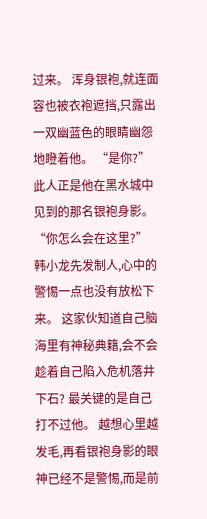过来。 浑身银袍,就连面容也被衣袍遮挡,只露出一双幽蓝色的眼睛幽怨地瞪着他。 “是你?” 此人正是他在黑水城中见到的那名银袍身影。 “你怎么会在这里?” 韩小龙先发制人,心中的警惕一点也没有放松下来。 这家伙知道自己脑海里有神秘典籍,会不会趁着自己陷入危机落井下石? 最关键的是自己打不过他。 越想心里越发毛,再看银袍身影的眼神已经不是警惕,而是前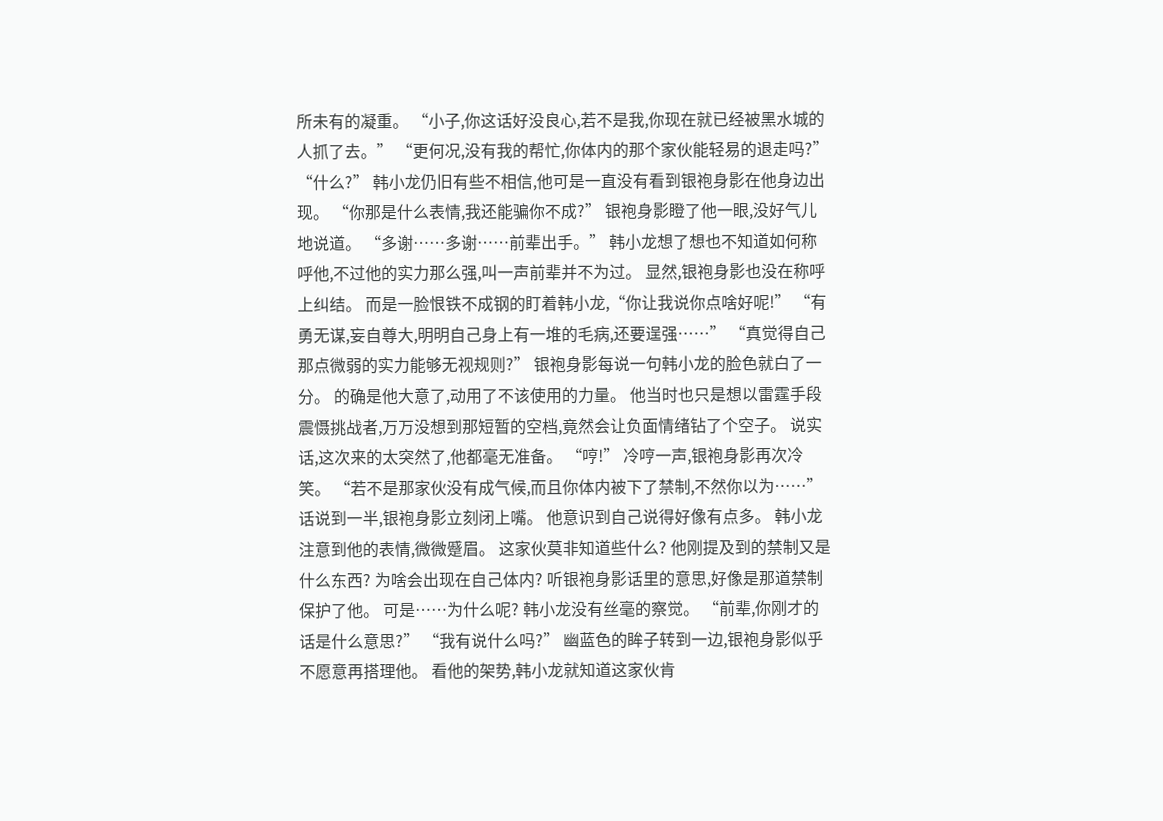所未有的凝重。 “小子,你这话好没良心,若不是我,你现在就已经被黑水城的人抓了去。” “更何况,没有我的帮忙,你体内的那个家伙能轻易的退走吗?” “什么?” 韩小龙仍旧有些不相信,他可是一直没有看到银袍身影在他身边出现。 “你那是什么表情,我还能骗你不成?” 银袍身影瞪了他一眼,没好气儿地说道。 “多谢……多谢……前辈出手。” 韩小龙想了想也不知道如何称呼他,不过他的实力那么强,叫一声前辈并不为过。 显然,银袍身影也没在称呼上纠结。 而是一脸恨铁不成钢的盯着韩小龙,“你让我说你点啥好呢!” “有勇无谋,妄自尊大,明明自己身上有一堆的毛病,还要逞强……” “真觉得自己那点微弱的实力能够无视规则?” 银袍身影每说一句韩小龙的脸色就白了一分。 的确是他大意了,动用了不该使用的力量。 他当时也只是想以雷霆手段震慑挑战者,万万没想到那短暂的空档,竟然会让负面情绪钻了个空子。 说实话,这次来的太突然了,他都毫无准备。 “哼!” 冷哼一声,银袍身影再次冷笑。 “若不是那家伙没有成气候,而且你体内被下了禁制,不然你以为……” 话说到一半,银袍身影立刻闭上嘴。 他意识到自己说得好像有点多。 韩小龙注意到他的表情,微微蹙眉。 这家伙莫非知道些什么? 他刚提及到的禁制又是什么东西? 为啥会出现在自己体内? 听银袍身影话里的意思,好像是那道禁制保护了他。 可是……为什么呢? 韩小龙没有丝毫的察觉。 “前辈,你刚才的话是什么意思?” “我有说什么吗?” 幽蓝色的眸子转到一边,银袍身影似乎不愿意再搭理他。 看他的架势,韩小龙就知道这家伙肯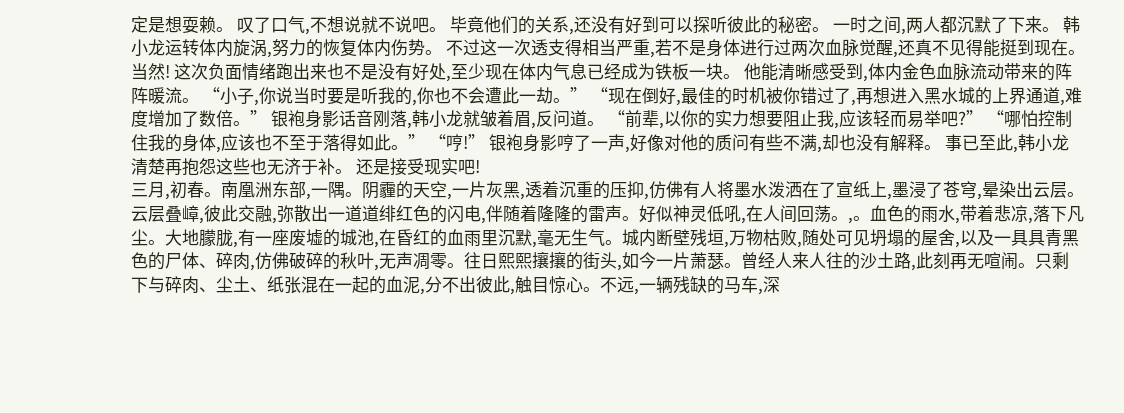定是想耍赖。 叹了口气,不想说就不说吧。 毕竟他们的关系,还没有好到可以探听彼此的秘密。 一时之间,两人都沉默了下来。 韩小龙运转体内旋涡,努力的恢复体内伤势。 不过这一次透支得相当严重,若不是身体进行过两次血脉觉醒,还真不见得能挺到现在。 当然! 这次负面情绪跑出来也不是没有好处,至少现在体内气息已经成为铁板一块。 他能清晰感受到,体内金色血脉流动带来的阵阵暖流。 “小子,你说当时要是听我的,你也不会遭此一劫。” “现在倒好,最佳的时机被你错过了,再想进入黑水城的上界通道,难度增加了数倍。” 银袍身影话音刚落,韩小龙就皱着眉,反问道。 “前辈,以你的实力想要阻止我,应该轻而易举吧?” “哪怕控制住我的身体,应该也不至于落得如此。” “哼!” 银袍身影哼了一声,好像对他的质问有些不满,却也没有解释。 事已至此,韩小龙清楚再抱怨这些也无济于补。 还是接受现实吧!
三月,初春。南凰洲东部,一隅。阴霾的天空,一片灰黑,透着沉重的压抑,仿佛有人将墨水泼洒在了宣纸上,墨浸了苍穹,晕染出云层。云层叠嶂,彼此交融,弥散出一道道绯红色的闪电,伴随着隆隆的雷声。好似神灵低吼,在人间回荡。,。血色的雨水,带着悲凉,落下凡尘。大地朦胧,有一座废墟的城池,在昏红的血雨里沉默,毫无生气。城内断壁残垣,万物枯败,随处可见坍塌的屋舍,以及一具具青黑色的尸体、碎肉,仿佛破碎的秋叶,无声凋零。往日熙熙攘攘的街头,如今一片萧瑟。曾经人来人往的沙土路,此刻再无喧闹。只剩下与碎肉、尘土、纸张混在一起的血泥,分不出彼此,触目惊心。不远,一辆残缺的马车,深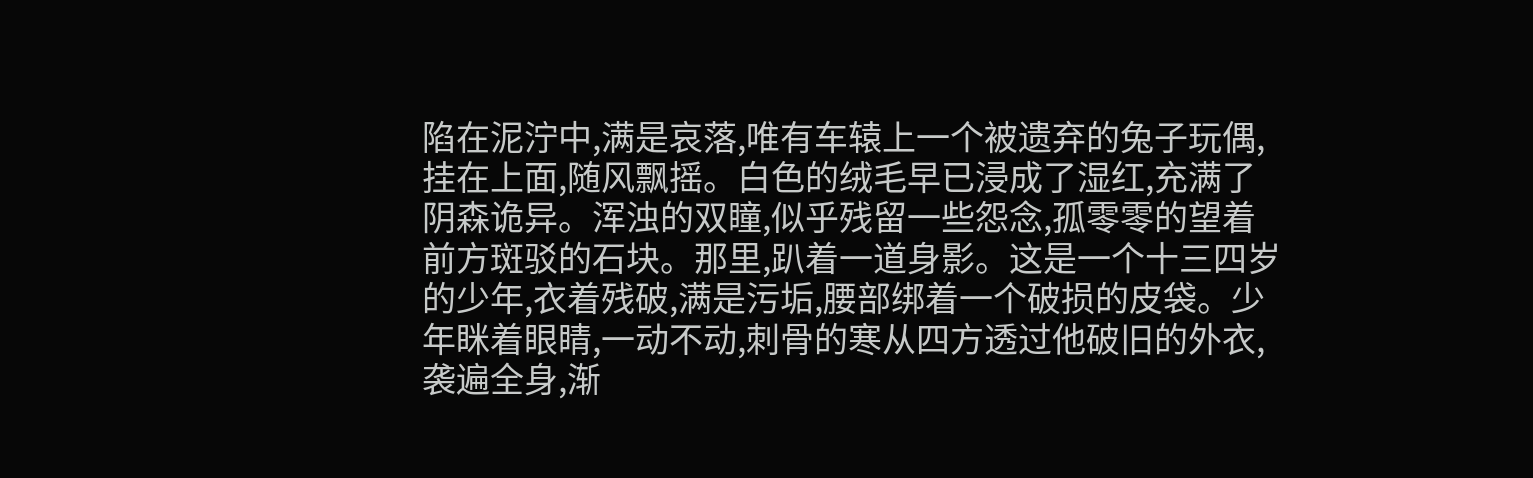陷在泥泞中,满是哀落,唯有车辕上一个被遗弃的兔子玩偶,挂在上面,随风飘摇。白色的绒毛早已浸成了湿红,充满了阴森诡异。浑浊的双瞳,似乎残留一些怨念,孤零零的望着前方斑驳的石块。那里,趴着一道身影。这是一个十三四岁的少年,衣着残破,满是污垢,腰部绑着一个破损的皮袋。少年眯着眼睛,一动不动,刺骨的寒从四方透过他破旧的外衣,袭遍全身,渐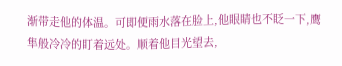渐带走他的体温。可即便雨水落在脸上,他眼睛也不眨一下,鹰隼般冷冷的盯着远处。顺着他目光望去,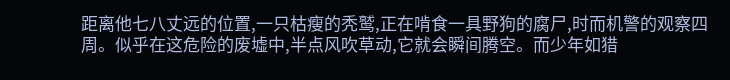距离他七八丈远的位置,一只枯瘦的秃鹫,正在啃食一具野狗的腐尸,时而机警的观察四周。似乎在这危险的废墟中,半点风吹草动,它就会瞬间腾空。而少年如猎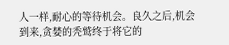人一样,耐心的等待机会。良久之后,机会到来,贪婪的秃鹫终于将它的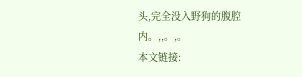头,完全没入野狗的腹腔内。,,。,。
本文链接: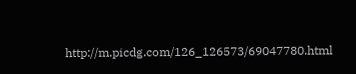http://m.picdg.com/126_126573/69047780.html